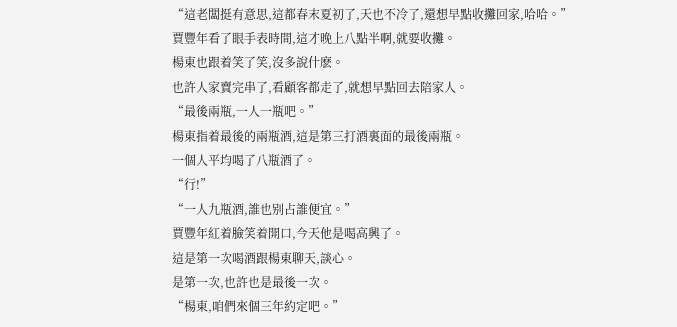“這老闆挺有意思,這都春末夏初了,天也不冷了,還想早點收攤回家,哈哈。”
賈豐年看了眼手表時間,這才晚上八點半啊,就要收攤。
楊東也跟着笑了笑,沒多說什麽。
也許人家賣完串了,看顧客都走了,就想早點回去陪家人。
“最後兩瓶,一人一瓶吧。”
楊東指着最後的兩瓶酒,這是第三打酒裏面的最後兩瓶。
一個人平均喝了八瓶酒了。
“行!”
“一人九瓶酒,誰也别占誰便宜。”
賈豐年紅着臉笑着開口,今天他是喝高興了。
這是第一次喝酒跟楊東聊天,談心。
是第一次,也許也是最後一次。
“楊東,咱們來個三年約定吧。”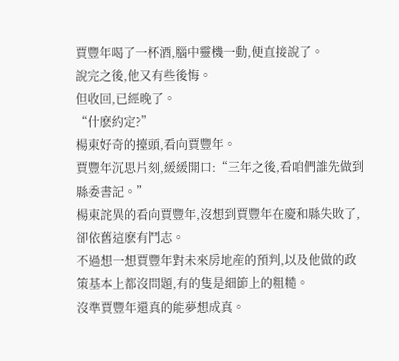賈豐年喝了一杯酒,腦中靈機一動,便直接說了。
說完之後,他又有些後悔。
但收回,已經晚了。
“什麽約定?”
楊東好奇的擡頭,看向賈豐年。
賈豐年沉思片刻,緩緩開口:“三年之後,看咱們誰先做到縣委書記。”
楊東詫異的看向賈豐年,沒想到賈豐年在慶和縣失敗了,卻依舊這麽有鬥志。
不過想一想賈豐年對未來房地産的預判,以及他做的政策基本上都沒問題,有的隻是細節上的粗糙。
沒準賈豐年還真的能夢想成真。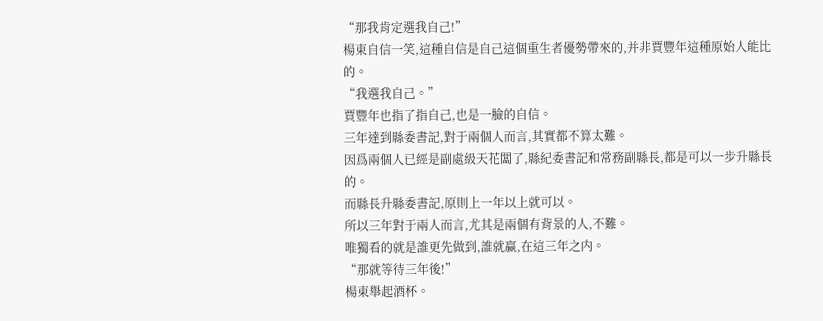“那我肯定選我自己!”
楊東自信一笑,這種自信是自己這個重生者優勢帶來的,并非賈豐年這種原始人能比的。
“我選我自己。”
賈豐年也指了指自己,也是一臉的自信。
三年達到縣委書記,對于兩個人而言,其實都不算太難。
因爲兩個人已經是副處級天花闆了,縣紀委書記和常務副縣長,都是可以一步升縣長的。
而縣長升縣委書記,原則上一年以上就可以。
所以三年對于兩人而言,尤其是兩個有背景的人,不難。
唯獨看的就是誰更先做到,誰就赢,在這三年之内。
“那就等待三年後!”
楊東舉起酒杯。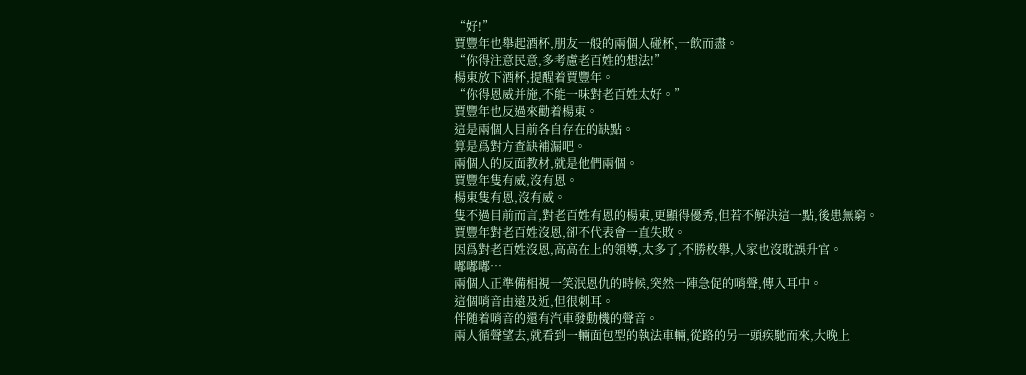“好!”
賈豐年也舉起酒杯,朋友一般的兩個人碰杯,一飲而盡。
“你得注意民意,多考慮老百姓的想法!”
楊東放下酒杯,提醒着賈豐年。
“你得恩威并施,不能一味對老百姓太好。”
賈豐年也反過來勸着楊東。
這是兩個人目前各自存在的缺點。
算是爲對方查缺補漏吧。
兩個人的反面教材,就是他們兩個。
賈豐年隻有威,沒有恩。
楊東隻有恩,沒有威。
隻不過目前而言,對老百姓有恩的楊東,更顯得優秀,但若不解決這一點,後患無窮。
賈豐年對老百姓沒恩,卻不代表會一直失敗。
因爲對老百姓沒恩,高高在上的領導,太多了,不勝枚舉,人家也沒耽誤升官。
嘟嘟嘟…
兩個人正準備相視一笑泯恩仇的時候,突然一陣急促的哨聲,傳入耳中。
這個哨音由遠及近,但很刺耳。
伴随着哨音的還有汽車發動機的聲音。
兩人循聲望去,就看到一輛面包型的執法車輛,從路的另一頭疾馳而來,大晚上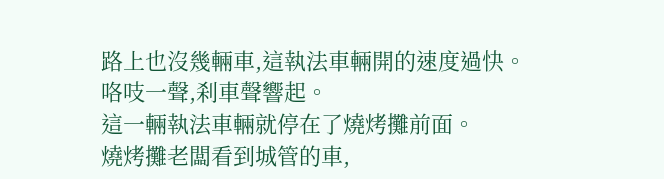路上也沒幾輛車,這執法車輛開的速度過快。
咯吱一聲,刹車聲響起。
這一輛執法車輛就停在了燒烤攤前面。
燒烤攤老闆看到城管的車,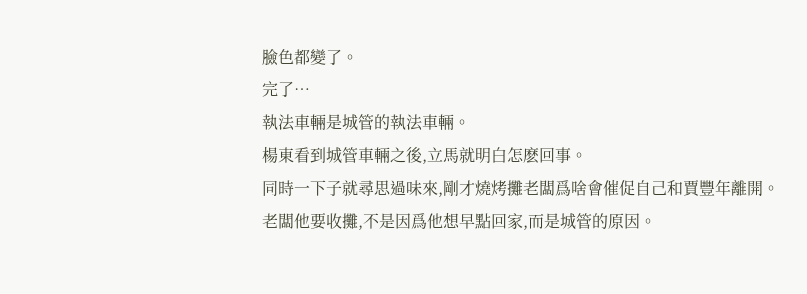臉色都變了。
完了…
執法車輛是城管的執法車輛。
楊東看到城管車輛之後,立馬就明白怎麽回事。
同時一下子就尋思過味來,剛才燒烤攤老闆爲啥會催促自己和賈豐年離開。
老闆他要收攤,不是因爲他想早點回家,而是城管的原因。